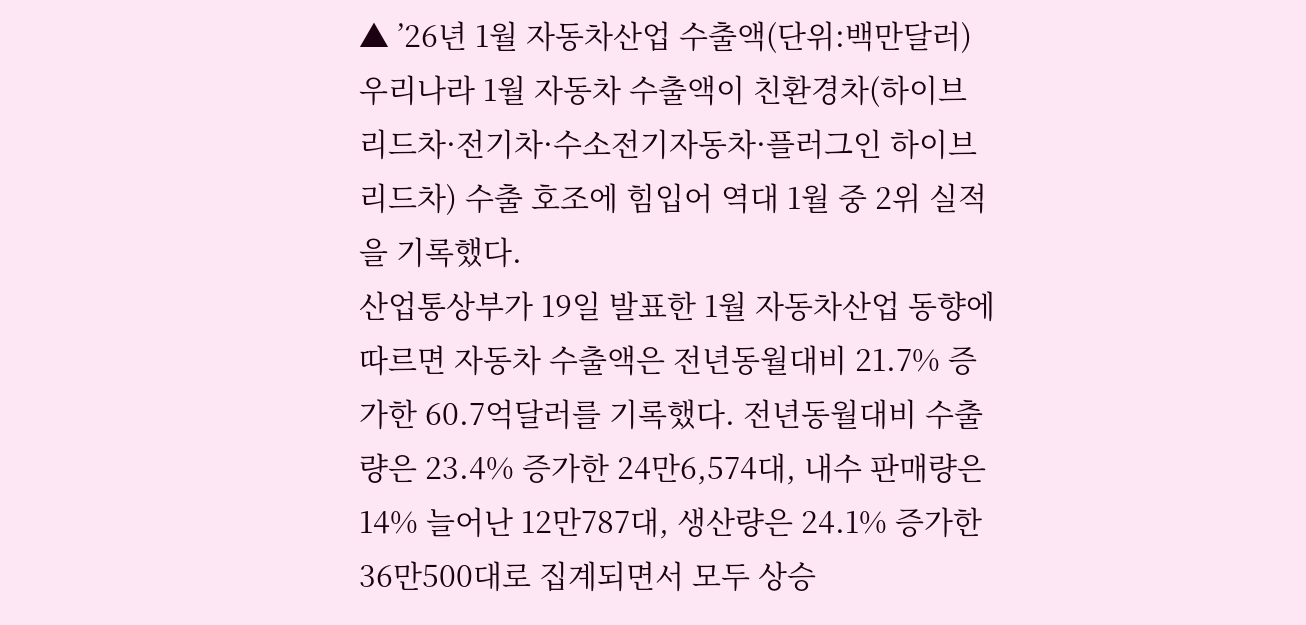▲ ’26년 1월 자동차산업 수출액(단위:백만달러)
우리나라 1월 자동차 수출액이 친환경차(하이브리드차·전기차·수소전기자동차·플러그인 하이브리드차) 수출 호조에 힘입어 역대 1월 중 2위 실적을 기록했다.
산업통상부가 19일 발표한 1월 자동차산업 동향에 따르면 자동차 수출액은 전년동월대비 21.7% 증가한 60.7억달러를 기록했다. 전년동월대비 수출량은 23.4% 증가한 24만6,574대, 내수 판매량은 14% 늘어난 12만787대, 생산량은 24.1% 증가한 36만500대로 집계되면서 모두 상승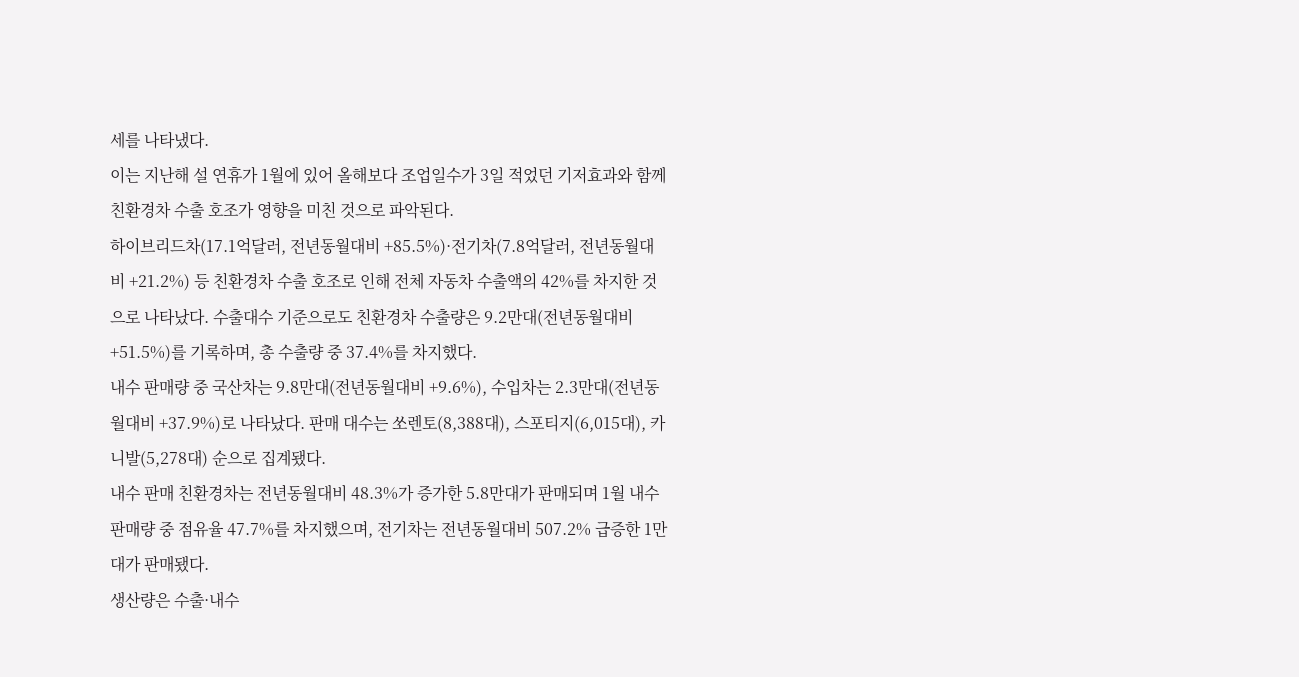세를 나타냈다.
이는 지난해 설 연휴가 1월에 있어 올해보다 조업일수가 3일 적었던 기저효과와 함께 친환경차 수출 호조가 영향을 미친 것으로 파악된다.
하이브리드차(17.1억달러, 전년동월대비 +85.5%)·전기차(7.8억달러, 전년동월대비 +21.2%) 등 친환경차 수출 호조로 인해 전체 자동차 수출액의 42%를 차지한 것으로 나타났다. 수출대수 기준으로도 친환경차 수출량은 9.2만대(전년동월대비 +51.5%)를 기록하며, 총 수출량 중 37.4%를 차지했다.
내수 판매량 중 국산차는 9.8만대(전년동월대비 +9.6%), 수입차는 2.3만대(전년동월대비 +37.9%)로 나타났다. 판매 대수는 쏘렌토(8,388대), 스포티지(6,015대), 카니발(5,278대) 순으로 집계됐다.
내수 판매 친환경차는 전년동월대비 48.3%가 증가한 5.8만대가 판매되며 1월 내수판매량 중 점유율 47.7%를 차지했으며, 전기차는 전년동월대비 507.2% 급증한 1만대가 판매됐다.
생산량은 수출·내수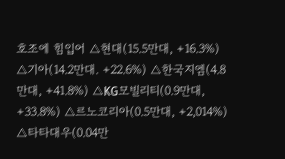호조에 힘입어 △현대(15.5만대, +16.3%) △기아(14.2만대. +22.6%) △한국지엠(4.8만대, +41.8%) △KG모빌리티(0.9만대, +33.8%) △르노코리아(0.5만대, +2,014%) △타타대우(0.04만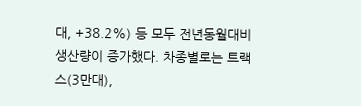대, +38.2%) 등 모두 전년동월대비 생산량이 증가했다. 차종별로는 트랙스(3만대),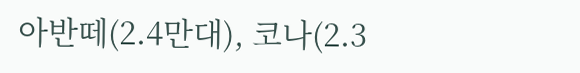아반떼(2.4만대), 코나(2.3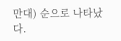만대) 순으로 나타났다.